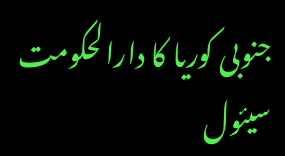جنوبی کوریا کا دارالحکومت سیئول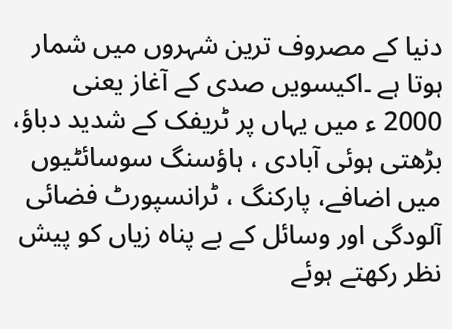دنیا کے مصروف ترین شہروں میں شمار ہوتا ہے ۔اکیسویں صدی کے آغاز یعنی 2000 ء میں یہاں پر ٹریفک کے شدید دباؤ، بڑھتی ہوئی آبادی ، ہاؤسنگ سوسائٹیوں میں اضافے، پارکنگ ، ٹرانسپورٹ فضائی آلودگی اور وسائل کے بے پناہ زیاں کو پیش نظر رکھتے ہوئے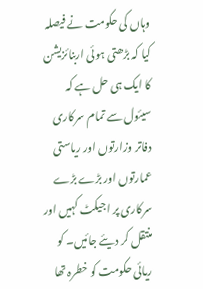وہاں کی حکومت نے فیصلہ کیا کہ بڑھتی ہوئی اربنائزیشن کا ایک ہی حل ہے کہ سیئول سے تمام سرکاری دفاتر وزارتوں اور ریاستی عمارتوں اور بڑے بڑے سرکاری پر اجیکٹ کہیں اور منتقل کر دیئے جائیں۔ کو ریائی حکومت کو خطرہ تھا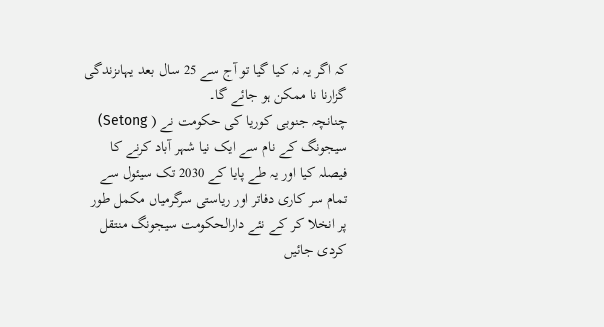کہ اگر یہ نہ کیا گیا تو آج سے 25 سال بعد یہاںزندگی گزارنا نا ممکن ہو جائے گا۔
چنانچہ جنوبی کوریا کی حکومت نے ( Setong) سیجونگ کے نام سے ایک نیا شہر آباد کرنے کا فیصلہ کیا اور یہ طے پایا کے 2030 تک سیئول سے تمام سر کاری دفاتر اور ریاستی سرگرمیاں مکمل طور پر انخلا کر کے نئے دارالحکومت سیجونگ منتقل کردی جائیں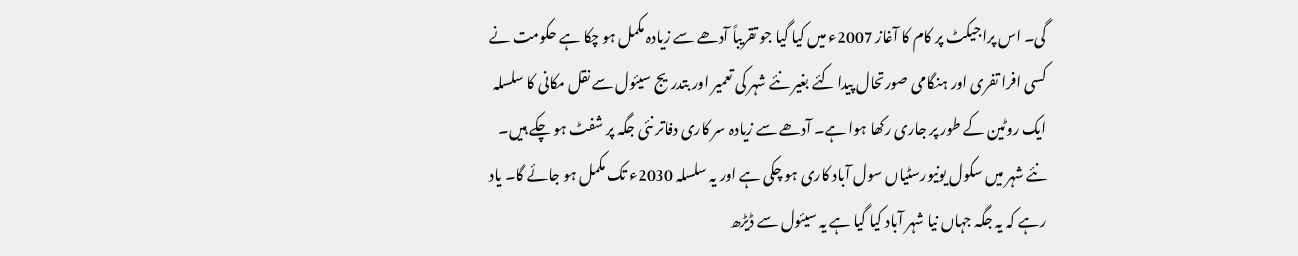گی۔ اس پراجیکٹ پر کام کا آغاز 2007ء میں کیا گیا جو تقریباً آدھے سے زیادہ مکمل ہو چکا ہے حکومت نے کسی افرا تفری اور ہنگامی صورتحال پیدا کئے بغیر نئے شہر کی تعمیر اور بتدریج سیئول سے نقل مکانی کا سلسلہ ایک روٹین کے طور پر جاری رکھا ہوا ہے۔ آدھے سے زیادہ سر کاری دفاتر نئی جگہ پر شفٹ ہو چکے ہیں۔ نئے شہر میں سکول یونیورسٹیاں سول آباد کاری ہو چکی ہے اور یہ سلسلہ 2030ء تک مکمل ہو جائے گا۔ یاد رہے کہ یہ جگہ جہاں نیا شہر آباد کیا گیا ہے یہ سیئول سے ڈیڑھ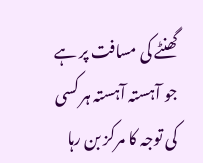گھنٹے کی مسافت پر ہے جو آہستہ آہستہ ہر کسی کی توجہ کا مرکز بن رہا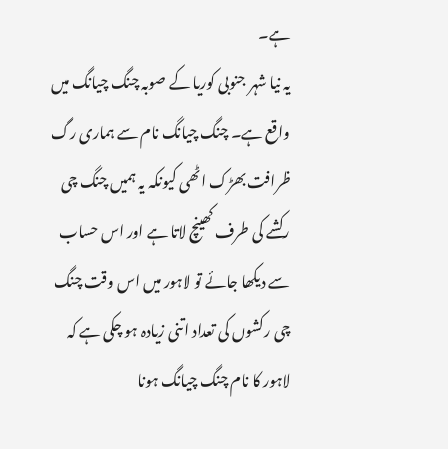ہے۔
یہ نیا شہر جنوبی کوریا کے صوبہ چنگ چیانگ میں واقع ہے۔ چنگ چیانگ نام سے ہماری رگ ظرافت بھڑک اٹھی کیونکہ یہ ہمیں چنگ چی رکشے کی طرف کھینچ لاتا ہے اور اس حساب سے دیکھا جائے تو لاہور میں اس وقت چنگ چی رکشوں کی تعداد اتنی زیادہ ہو چکی ہے کہ لاہور کا نام چنگ چیانگ ہونا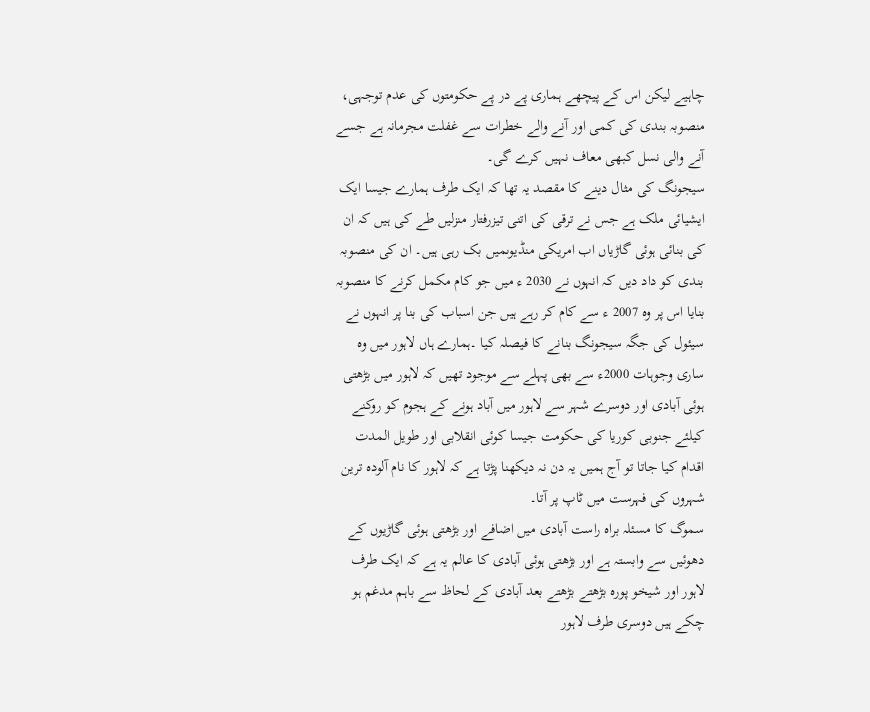چاہیے لیکن اس کے پیچھے ہماری پے در پے حکومتوں کی عدم توجہی، منصوبہ بندی کی کمی اور آنے والے خطرات سے غفلت مجرمانہ ہے جسے آنے والی نسل کبھی معاف نہیں کرے گی۔
سیجونگ کی مثال دینے کا مقصد یہ تھا کہ ایک طرف ہمارے جیسا ایک ایشیائی ملک ہے جس نے ترقی کی اتنی تیزرفتار منزلیں طے کی ہیں کہ ان کی بنائی ہوئی گاڑیاں اب امریکی منڈیوںمیں بک رہی ہیں۔ ان کی منصوبہ بندی کو داد دیں کہ انہوں نے 2030 ء میں جو کام مکمل کرنے کا منصوبہ بنایا اس پر وہ 2007 ء سے کام کر رہے ہیں جن اسباب کی بنا پر انہوں نے سیئول کی جگہ سیجونگ بنانے کا فیصلہ کیا ۔ہمارے ہاں لاہور میں وہ ساری وجوہات 2000ء سے بھی پہلے سے موجود تھیں کہ لاہور میں بڑھتی ہوئی آبادی اور دوسرے شہر سے لاہور میں آباد ہونے کے ہجوم کو روکنے کیلئے جنوبی کوریا کی حکومت جیسا کوئی انقلابی اور طویل المدت اقدام کیا جاتا تو آج ہمیں یہ دن نہ دیکھنا پڑتا ہے کہ لاہور کا نام آلودہ ترین شہروں کی فہرست میں ٹاپ پر آتا۔
سموگ کا مسئلہ براہ راست آبادی میں اضافے اور بڑھتی ہوئی گاڑیوں کے دھوئیں سے وابستہ ہے اور بڑھتی ہوئی آبادی کا عالم یہ ہے کہ ایک طرف لاہور اور شیخو پورہ بڑھتے بڑھتے بعد آبادی کے لحاظ سے باہم مدغم ہو چکے ہیں دوسری طرف لاہور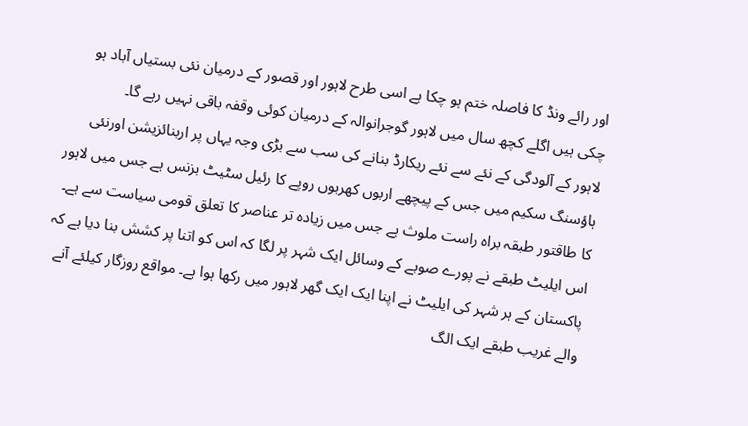اور رائے ونڈ کا فاصلہ ختم ہو چکا ہے اسی طرح لاہور اور قصور کے درمیان نئی بستیاں آباد ہو چکی ہیں اگلے کچھ سال میں لاہور گوجرانوالہ کے درمیان کوئی وقفہ باقی نہیں رہے گا۔
لاہور کے آلودگی کے نئے سے نئے ریکارڈ بنانے کی سب سے بڑی وجہ یہاں پر اربنائزیشن اورنئی ہاؤسنگ سکیم میں جس کے پیچھے اربوں کھربوں روپے کا رئیل سٹیٹ بزنس ہے جس میں لاہور کا طاقتور طبقہ براہ راست ملوث ہے جس میں زیادہ تر عناصر کا تعلق قومی سیاست سے ہے۔ اس ایلیٹ طبقے نے پورے صوبے کے وسائل ایک شہر پر لگا کہ اس کو اتنا پر کشش بنا دیا ہے کہ پاکستان کے ہر شہر کی ایلیٹ نے اپنا ایک ایک گھر لاہور میں رکھا ہوا ہے۔ مواقع روزگار کیلئے آنے والے غریب طبقے ایک الگ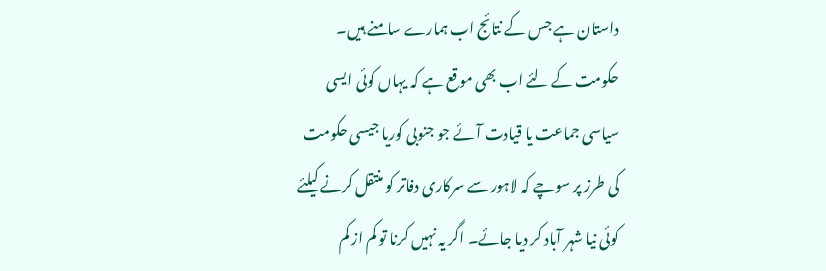داستان ہے جس کے نتائج اب ہمارے سامنے ہیں۔
حکومت کے لئے اب بھی موقع ہے کہ یہاں کوئی ایسی سیاسی جماعت یا قیادت آئے جو جنوبی کوریا جیسی حکومت کی طرز پر سوچے کہ لاہور سے سرکاری دفاتر کو منتقل کرنے کیلئے کوئی نیا شہر آباد کر دیا جائے۔ اگر یہ نہیں کرنا تو کم از کم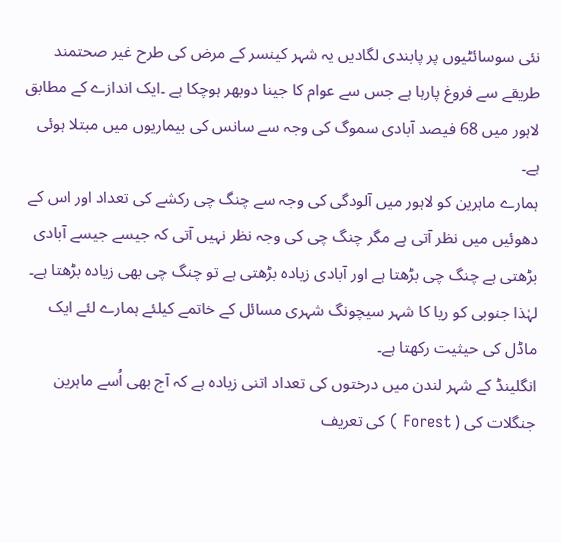نئی سوسائٹیوں پر پابندی لگادیں یہ شہر کینسر کے مرض کی طرح غیر صحتمند طریقے سے فروغ پارہا ہے جس سے عوام کا جینا دوبھر ہوچکا ہے ۔ایک اندازے کے مطابق لاہور میں 68 فیصد آبادی سموگ کی وجہ سے سانس کی بیماریوں میں مبتلا ہوئی ہے۔
ہمارے ماہرین کو لاہور میں آلودگی کی وجہ سے چنگ چی رکشے کی تعداد اور اس کے دھوئیں میں نظر آتی ہے مگر چنگ چی کی وجہ نظر نہیں آتی کہ جیسے جیسے آبادی بڑھتی ہے چنگ چی بڑھتا ہے اور آبادی زیادہ بڑھتی ہے تو چنگ چی بھی زیادہ بڑھتا ہے۔ لہٰذا جنوبی کو ریا کا شہر سیچونگ شہری مسائل کے خاتمے کیلئے ہمارے لئے ایک ماڈل کی حیثیت رکھتا ہے۔
انگلینڈ کے شہر لندن میں درختوں کی تعداد اتنی زیادہ ہے کہ آج بھی اُسے ماہرین جنگلات کی ( Forest ) کی تعریف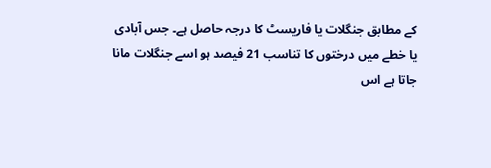کے مطابق جنگلات یا فاریسٹ کا درجہ حاصل ہے۔ جس آبادی یا خطے میں درختوں کا تناسب 21 فیصد ہو اسے جنگلات مانا جاتا ہے اس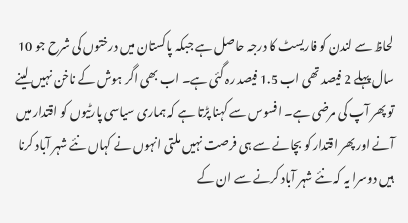لحاظ سے لندن کو فاریسٹ کا درجہ حاصل ہے جبکہ پاکستان میں درختوں کی شرح جو 10 سال پہلے 2 فیصد تھی اب 1.5 فیصد رہ گئی ہے۔ اب بھی اگر ہوش کے ناخن نہیں لینے تو پھر آپ کی مرضی ہے۔ افسوس سے کہنا پڑتا ہے کہ ہماری سیاسی پارٹیوں کو اقتدار میں آنے اور پھر اقتدار کو بچانے سے ہی فرصت نہیں ملتی انہوں نے کہاں نئے شہر آباد کرنا ہیں دوسرا یہ کہ نئے شہر آباد کرنے سے ان کے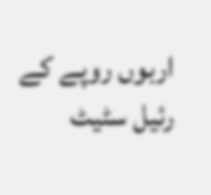اربوں روپے کے رئیل سٹیٹ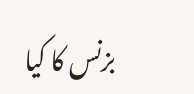بزنس کا کیا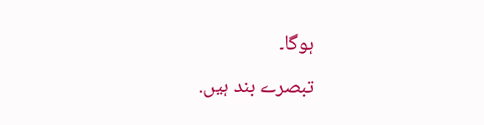ہوگا۔
تبصرے بند ہیں.